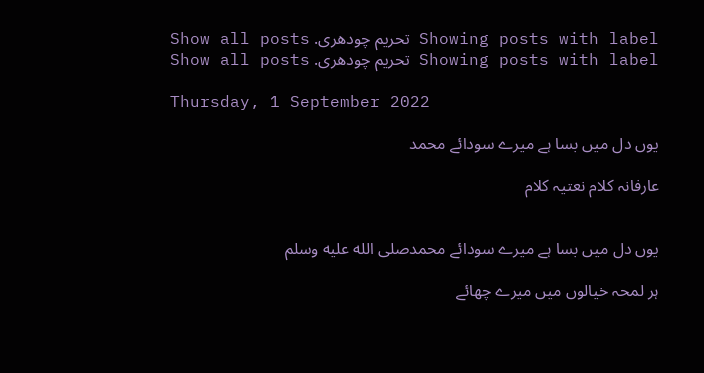Showing posts with label تحریم چودھری. Show all posts
Showing posts with label تحریم چودھری. Show all posts

Thursday, 1 September 2022

یوں دل میں بسا ہے میرے سودائے محمد

عارفانہ کلام نعتیہ کلام


یوں دل میں بسا ہے میرے سودائے محمدصلى الله عليه وسلم

ہر لمحہ خیالوں میں میرے چھائے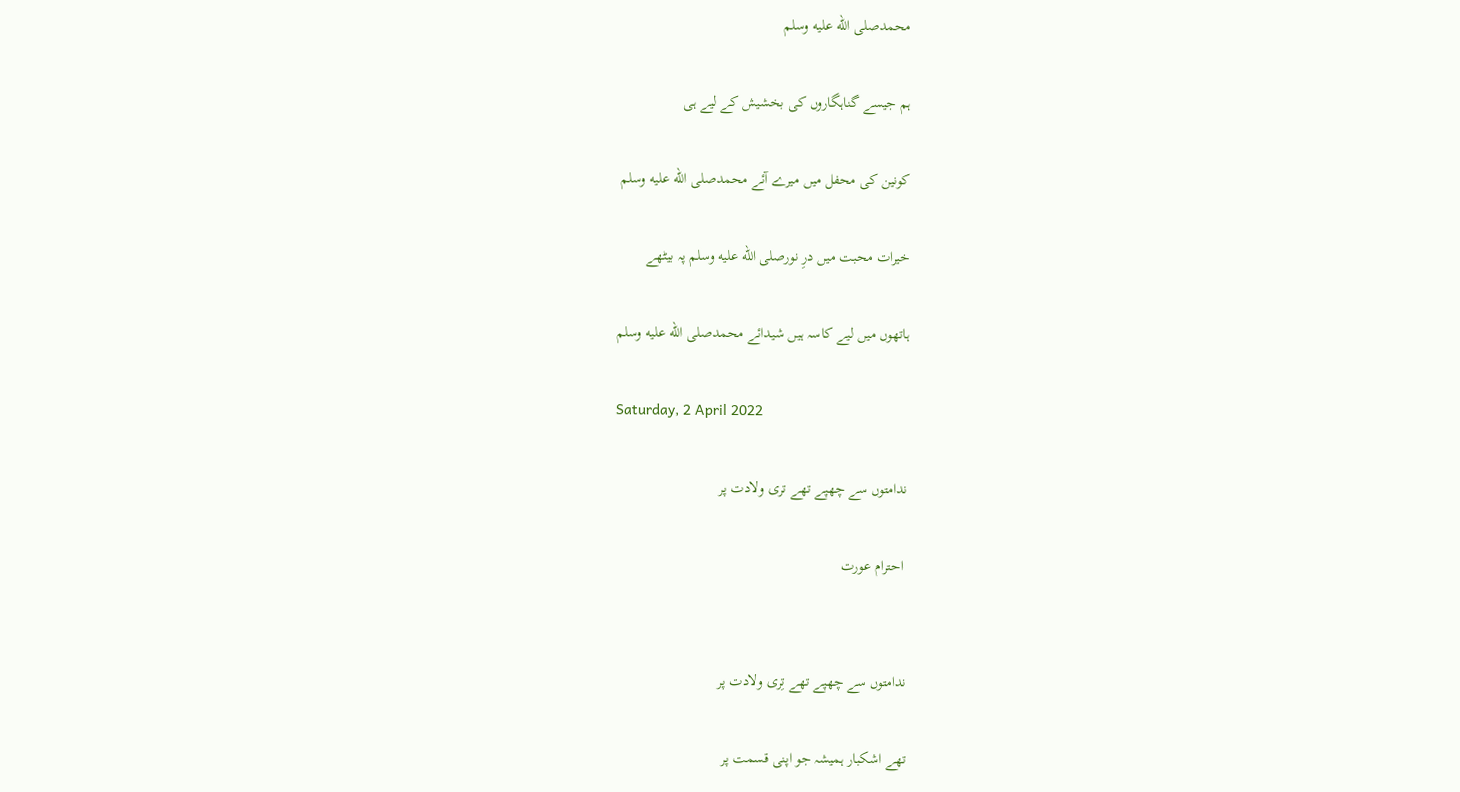محمدصلى الله عليه وسلم

ہم جیسے گناہگاروں کی بخشیش کے لیے ہی

کونین کی محفل میں میرے آئے محمدصلى الله عليه وسلم

خیرات محبت میں درِ نورصلى الله عليه وسلم پہ بیٹھے

ہاتھوں میں لیے کاسہ ہیں شیدائے محمدصلى الله عليه وسلم

Saturday, 2 April 2022

ندامتوں سے چھپے تھے تری ولادت پر

 احترام عورت


ندامتوں سے چھپے تھے تِری ولادت پر

تھے اشکبار ہمیشہ جو اپنی قسمت پر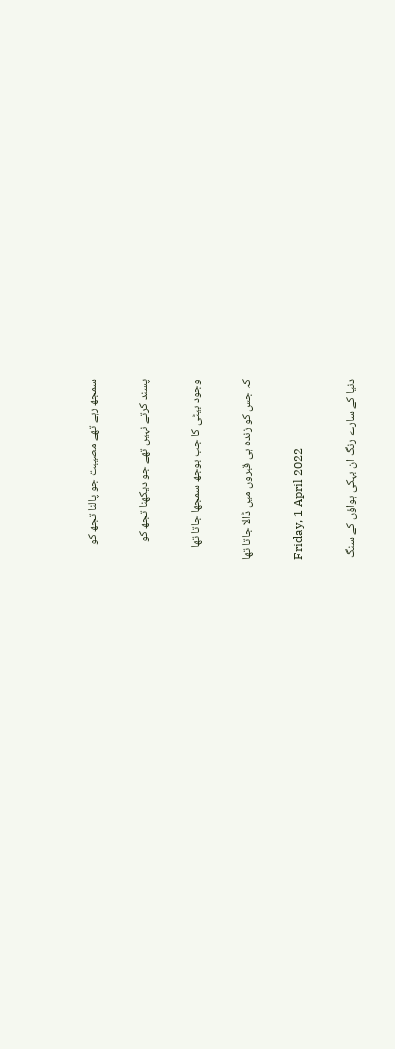سمجھ رہے تھے مصیبت جو پالنا تجھ کو

پسند کرتے نہیں تھے جو دیکھنا تجھ کو

وجود بیٹی کا جب بوجھ سمجھا جاتا تھا

کہ جس کو زندہ ہی قبروں میں ڈالا جاتا تھا

Friday, 1 April 2022

دنیا کے سارے رنگ ان بہکی ہواؤں کے سنگ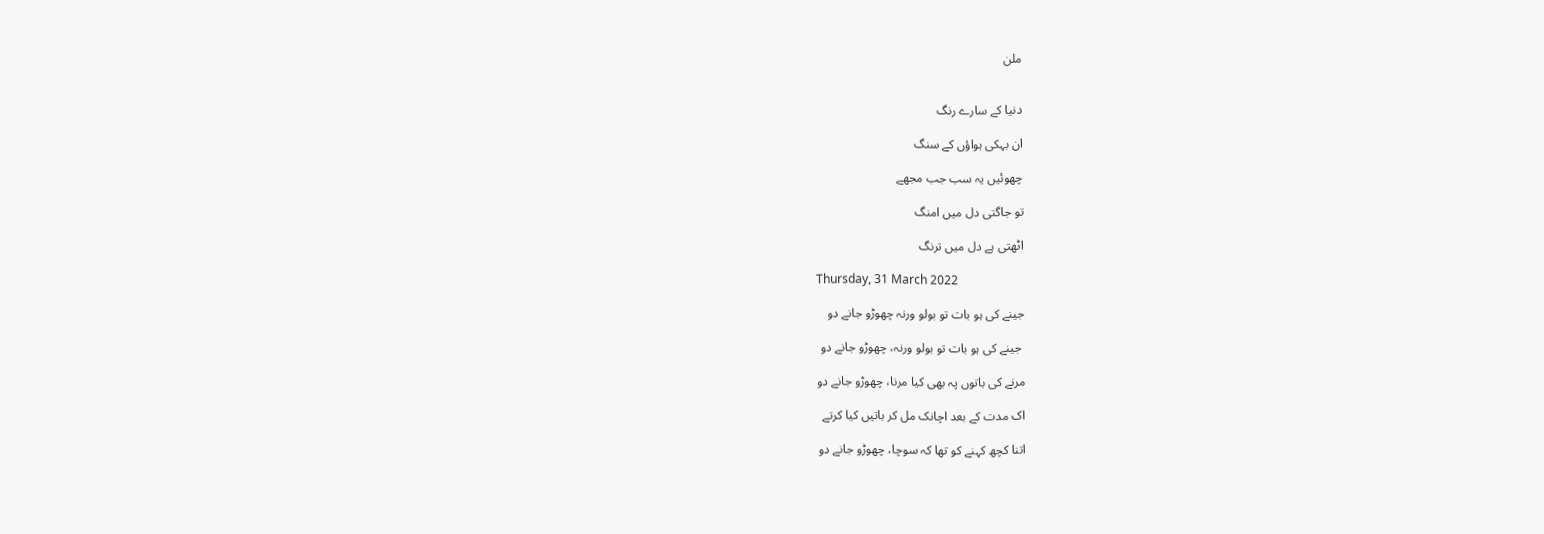ملن


دنیا کے سارے رنگ

ان بہکی ہواؤں کے سنگ

چھوئیں یہ سب جب مجھے

تو جاگتی دل میں امنگ

اٹھتی ہے دل میں ترنگ

Thursday, 31 March 2022

جینے کی ہو بات تو بولو ورنہ چھوڑو جانے دو

 جینے کی ہو بات تو بولو ورنہ، چھوڑو جانے دو

مرنے کی باتوں پہ بھی کیا مرنا، چھوڑو جانے دو

اک مدت کے بعد اچانک مل کر باتیں کیا کرتے

اتنا کچھ کہنے کو تھا کہ سوچا، چھوڑو جانے دو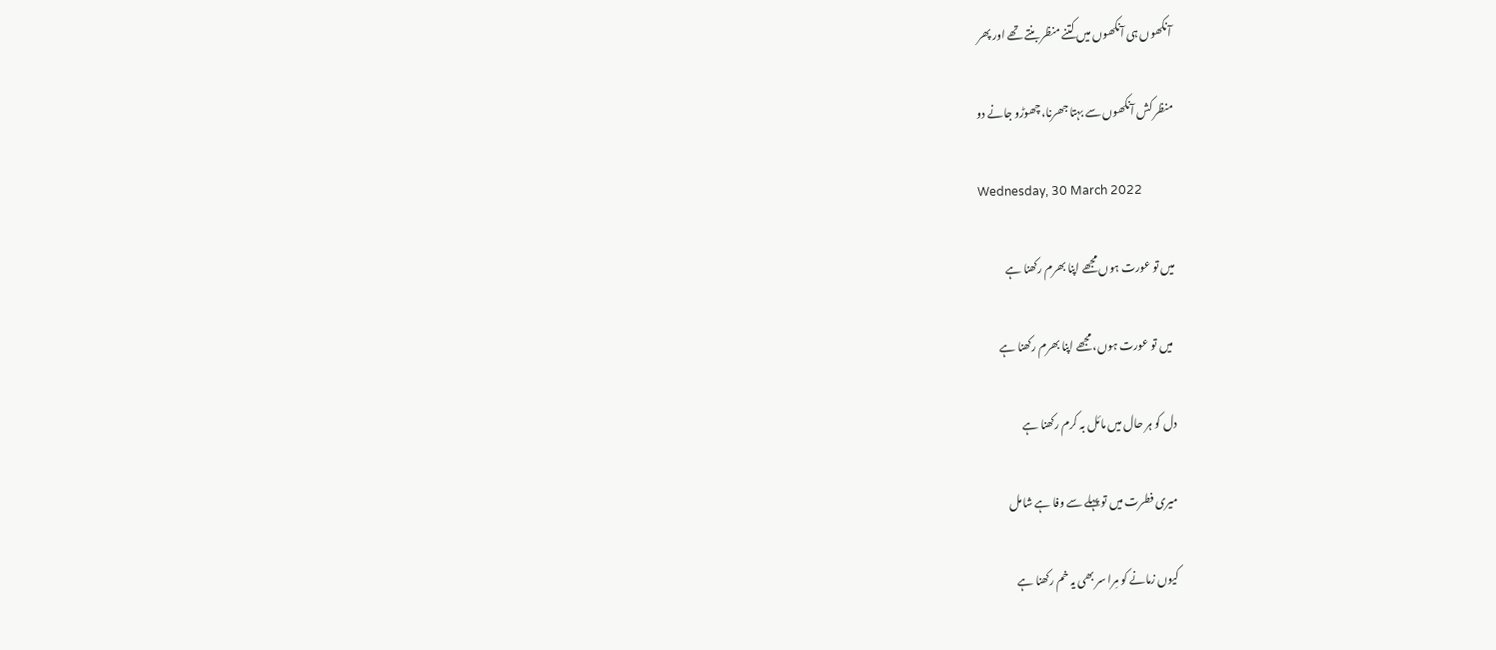آنکھوں ہی آنکھوں میں کتنے منظر بنتے تھے اور پھر

منظر کش آنکھوں سے بہتا جھرنا، چھوڑو جانے دو

Wednesday, 30 March 2022

میں تو عورت ہوں مجھے اپنا بھرم رکھنا ہے

 میں تو عورت ہوں، مجھے اپنا بھرم رکھنا ہے

دل کو ہر حال میں مائل بہ کرم رکھنا ہے

میری فطرت میں تو پہلے سے وفا ہے شامل

کیوں زمانے کو مِرا سر بھی یہ خم رکھنا ہے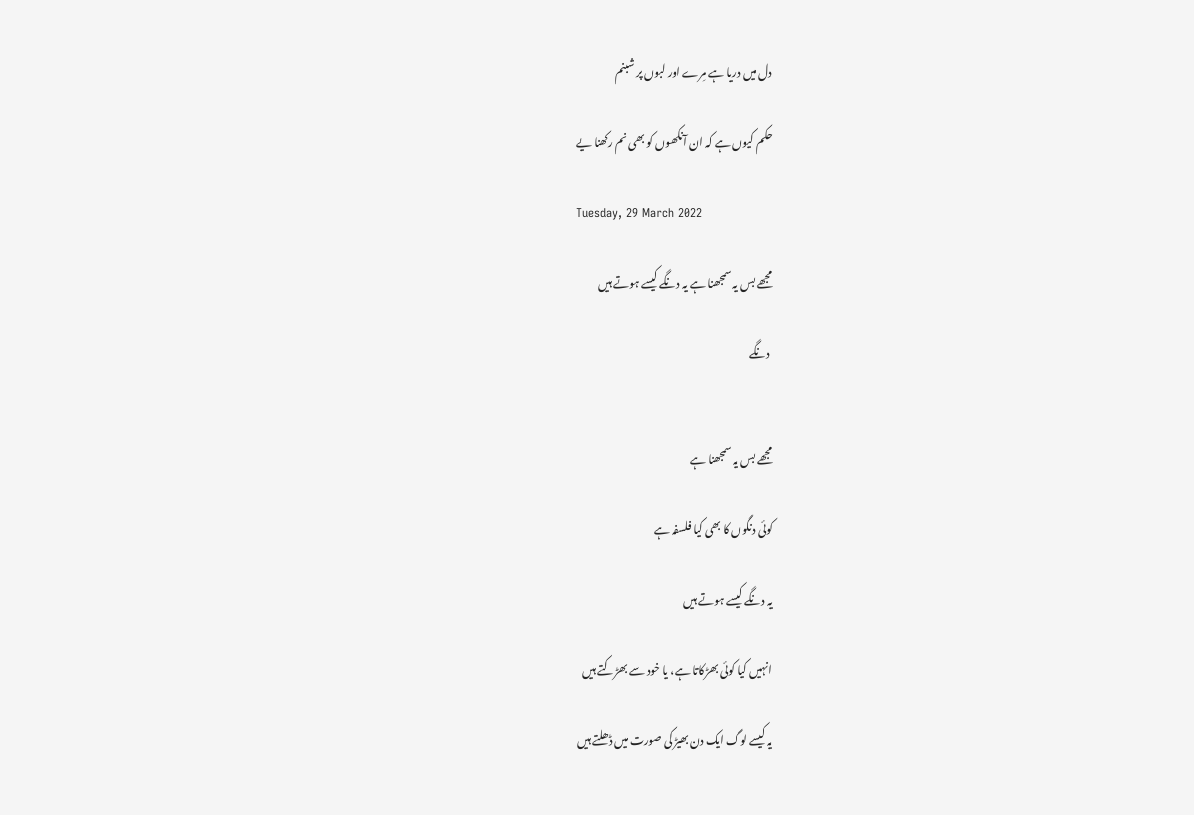دل میں دریا ہے مِرے اور لبوں پر شبنم

حکم کیوں ہے کہ ان آنکھوں کو بھی نم رکھنا یے

Tuesday, 29 March 2022

مجھے بس یہ سمجھنا ہے یہ دنگے کیسے ہوتے ہیں

 دنگے


مجھے بس یہ سمجھنا ہے

کوئی دنگوں کا بھی کیا فلسفہ ہے

یہ دنگے کیسے ہوتے ہیں

انہیں کیا کوئی بھڑکاتا ہے، یا خود سے بھڑکتے ہیں

یہ کیسے لوگ ایک دن بھیڑ کی صورت میں ڈھلتے ہیں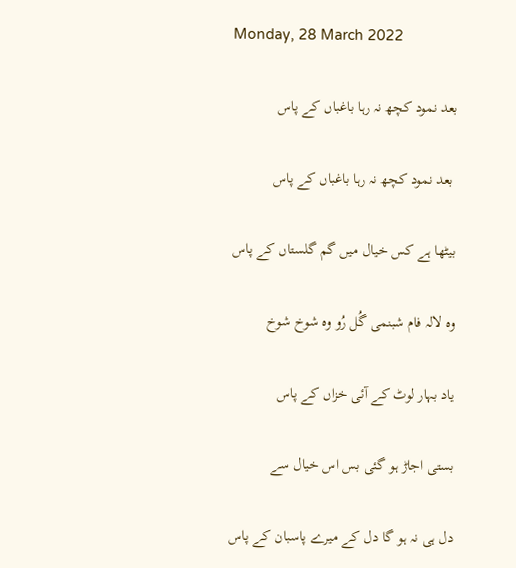Monday, 28 March 2022

بعد نمود کچھ نہ رہا باغباں کے پاس

 بعد نمود کچھ نہ رہا باغباں کے پاس

بیٹھا ہے کس خیال میں گم گلستاں کے پاس

وہ لالہ فام شبنمی گُل رُو وہ شوخ شوخ

یاد بہار لوٹ کے آئی خزاں کے پاس

بستی اجاڑ ہو گئی بس اس خیال سے

دل ہی نہ ہو گا دل کے میرے پاسبان کے پاس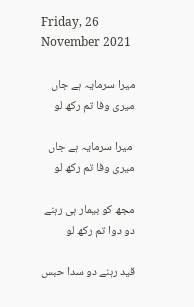Friday, 26 November 2021

میرا سرمایہ ہے جاں میری وفا تم رکھ لو

 میرا سرمایہ ہے جاں میری وفا تم رکھ لو

مجھ کو بیمار ہی رہنے دو دوا تم رکھ لو

قید رہنے دو سدا حبس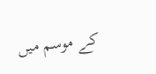کے موسم میں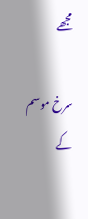مجھے

سرخ موسم کے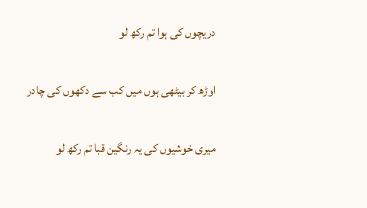دریچوں کی ہوا تم رکھ لو

اوڑھ کر بیٹھی ہوں میں کب سے دکھوں کی چادر

میری خوشیوں کی یہ رنگین قبا تم رکھ لو